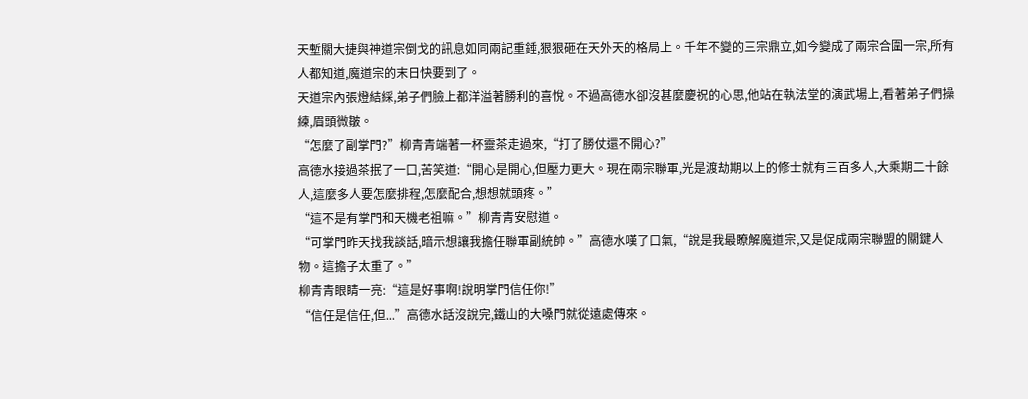天塹關大捷與神道宗倒戈的訊息如同兩記重錘,狠狠砸在天外天的格局上。千年不變的三宗鼎立,如今變成了兩宗合圍一宗,所有人都知道,魔道宗的末日快要到了。
天道宗內張燈結綵,弟子們臉上都洋溢著勝利的喜悅。不過高德水卻沒甚麼慶祝的心思,他站在執法堂的演武場上,看著弟子們操練,眉頭微皺。
“怎麼了副掌門?”柳青青端著一杯靈茶走過來,“打了勝仗還不開心?”
高德水接過茶抿了一口,苦笑道:“開心是開心,但壓力更大。現在兩宗聯軍,光是渡劫期以上的修士就有三百多人,大乘期二十餘人,這麼多人要怎麼排程,怎麼配合,想想就頭疼。”
“這不是有掌門和天機老祖嘛。”柳青青安慰道。
“可掌門昨天找我談話,暗示想讓我擔任聯軍副統帥。”高德水嘆了口氣,“說是我最瞭解魔道宗,又是促成兩宗聯盟的關鍵人物。這擔子太重了。”
柳青青眼睛一亮:“這是好事啊!說明掌門信任你!”
“信任是信任,但...”高德水話沒說完,鐵山的大嗓門就從遠處傳來。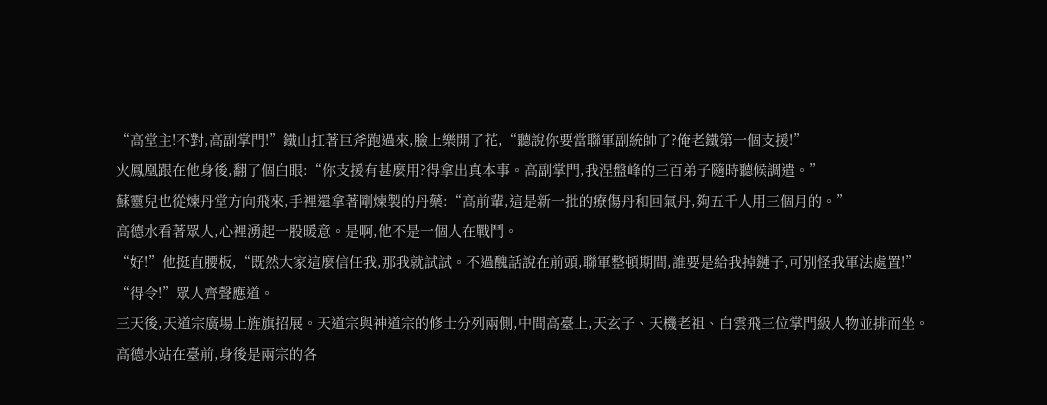“高堂主!不對,高副掌門!”鐵山扛著巨斧跑過來,臉上樂開了花,“聽說你要當聯軍副統帥了?俺老鐵第一個支援!”
火鳳凰跟在他身後,翻了個白眼:“你支援有甚麼用?得拿出真本事。高副掌門,我涅盤峰的三百弟子隨時聽候調遣。”
蘇靈兒也從煉丹堂方向飛來,手裡還拿著剛煉製的丹藥:“高前輩,這是新一批的療傷丹和回氣丹,夠五千人用三個月的。”
高德水看著眾人,心裡湧起一股暖意。是啊,他不是一個人在戰鬥。
“好!”他挺直腰板,“既然大家這麼信任我,那我就試試。不過醜話說在前頭,聯軍整頓期間,誰要是給我掉鏈子,可別怪我軍法處置!”
“得令!”眾人齊聲應道。
三天後,天道宗廣場上旌旗招展。天道宗與神道宗的修士分列兩側,中間高臺上,天玄子、天機老祖、白雲飛三位掌門級人物並排而坐。高德水站在臺前,身後是兩宗的各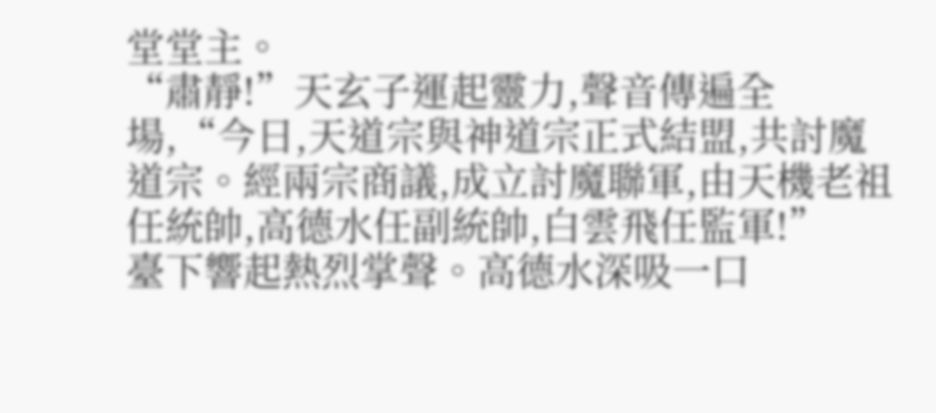堂堂主。
“肅靜!”天玄子運起靈力,聲音傳遍全場,“今日,天道宗與神道宗正式結盟,共討魔道宗。經兩宗商議,成立討魔聯軍,由天機老祖任統帥,高德水任副統帥,白雲飛任監軍!”
臺下響起熱烈掌聲。高德水深吸一口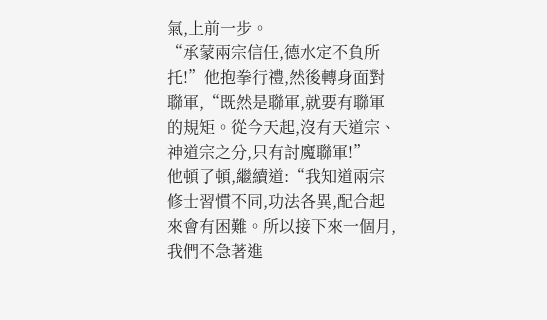氣,上前一步。
“承蒙兩宗信任,德水定不負所托!”他抱拳行禮,然後轉身面對聯軍,“既然是聯軍,就要有聯軍的規矩。從今天起,沒有天道宗、神道宗之分,只有討魔聯軍!”
他頓了頓,繼續道:“我知道兩宗修士習慣不同,功法各異,配合起來會有困難。所以接下來一個月,我們不急著進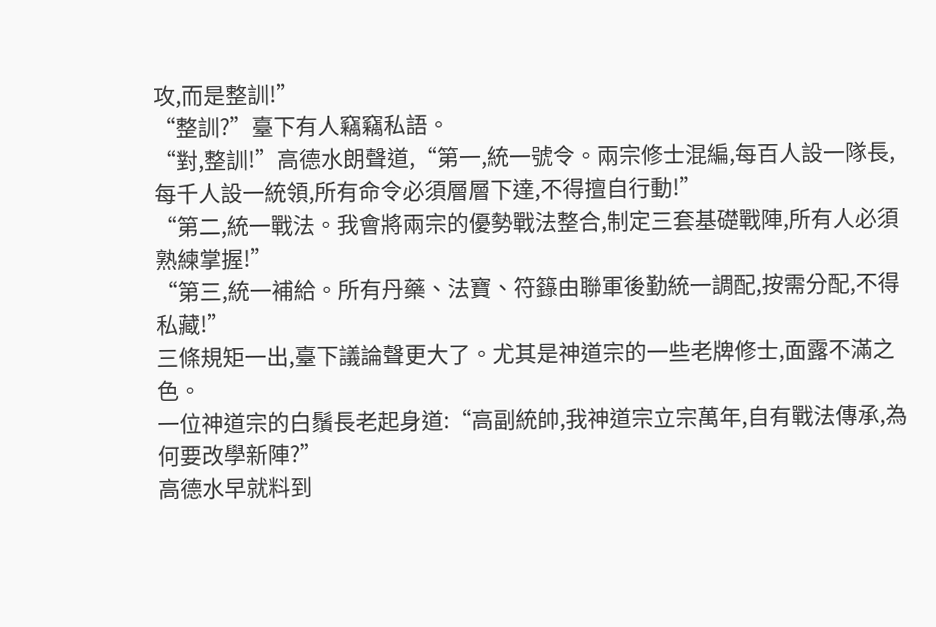攻,而是整訓!”
“整訓?”臺下有人竊竊私語。
“對,整訓!”高德水朗聲道,“第一,統一號令。兩宗修士混編,每百人設一隊長,每千人設一統領,所有命令必須層層下達,不得擅自行動!”
“第二,統一戰法。我會將兩宗的優勢戰法整合,制定三套基礎戰陣,所有人必須熟練掌握!”
“第三,統一補給。所有丹藥、法寶、符籙由聯軍後勤統一調配,按需分配,不得私藏!”
三條規矩一出,臺下議論聲更大了。尤其是神道宗的一些老牌修士,面露不滿之色。
一位神道宗的白鬚長老起身道:“高副統帥,我神道宗立宗萬年,自有戰法傳承,為何要改學新陣?”
高德水早就料到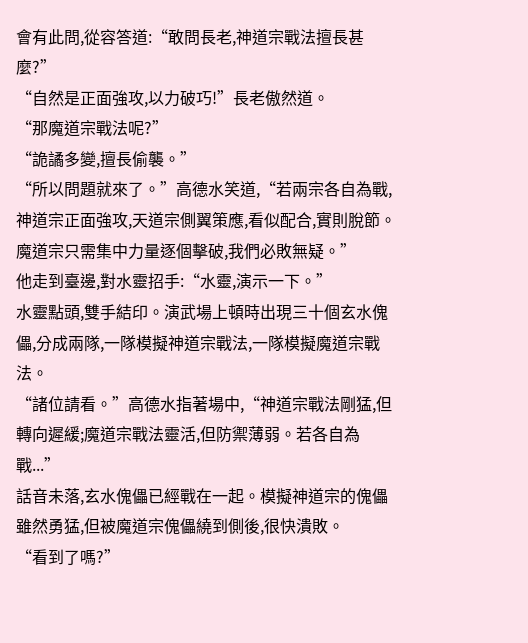會有此問,從容答道:“敢問長老,神道宗戰法擅長甚麼?”
“自然是正面強攻,以力破巧!”長老傲然道。
“那魔道宗戰法呢?”
“詭譎多變,擅長偷襲。”
“所以問題就來了。”高德水笑道,“若兩宗各自為戰,神道宗正面強攻,天道宗側翼策應,看似配合,實則脫節。魔道宗只需集中力量逐個擊破,我們必敗無疑。”
他走到臺邊,對水靈招手:“水靈,演示一下。”
水靈點頭,雙手結印。演武場上頓時出現三十個玄水傀儡,分成兩隊,一隊模擬神道宗戰法,一隊模擬魔道宗戰法。
“諸位請看。”高德水指著場中,“神道宗戰法剛猛,但轉向遲緩;魔道宗戰法靈活,但防禦薄弱。若各自為戰...”
話音未落,玄水傀儡已經戰在一起。模擬神道宗的傀儡雖然勇猛,但被魔道宗傀儡繞到側後,很快潰敗。
“看到了嗎?”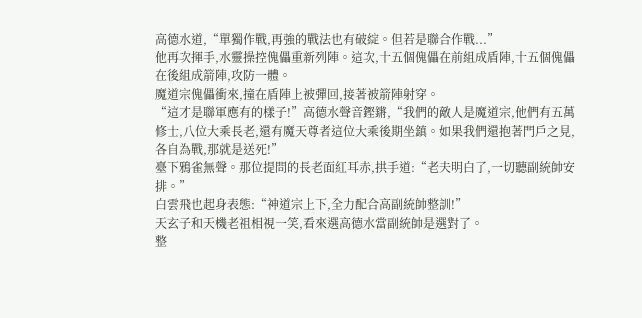高德水道,“單獨作戰,再強的戰法也有破綻。但若是聯合作戰...”
他再次揮手,水靈操控傀儡重新列陣。這次,十五個傀儡在前組成盾陣,十五個傀儡在後組成箭陣,攻防一體。
魔道宗傀儡衝來,撞在盾陣上被彈回,接著被箭陣射穿。
“這才是聯軍應有的樣子!”高德水聲音鏗鏘,“我們的敵人是魔道宗,他們有五萬修士,八位大乘長老,還有魔天尊者這位大乘後期坐鎮。如果我們還抱著門戶之見,各自為戰,那就是送死!”
臺下鴉雀無聲。那位提問的長老面紅耳赤,拱手道:“老夫明白了,一切聽副統帥安排。”
白雲飛也起身表態:“神道宗上下,全力配合高副統帥整訓!”
天玄子和天機老祖相視一笑,看來選高德水當副統帥是選對了。
整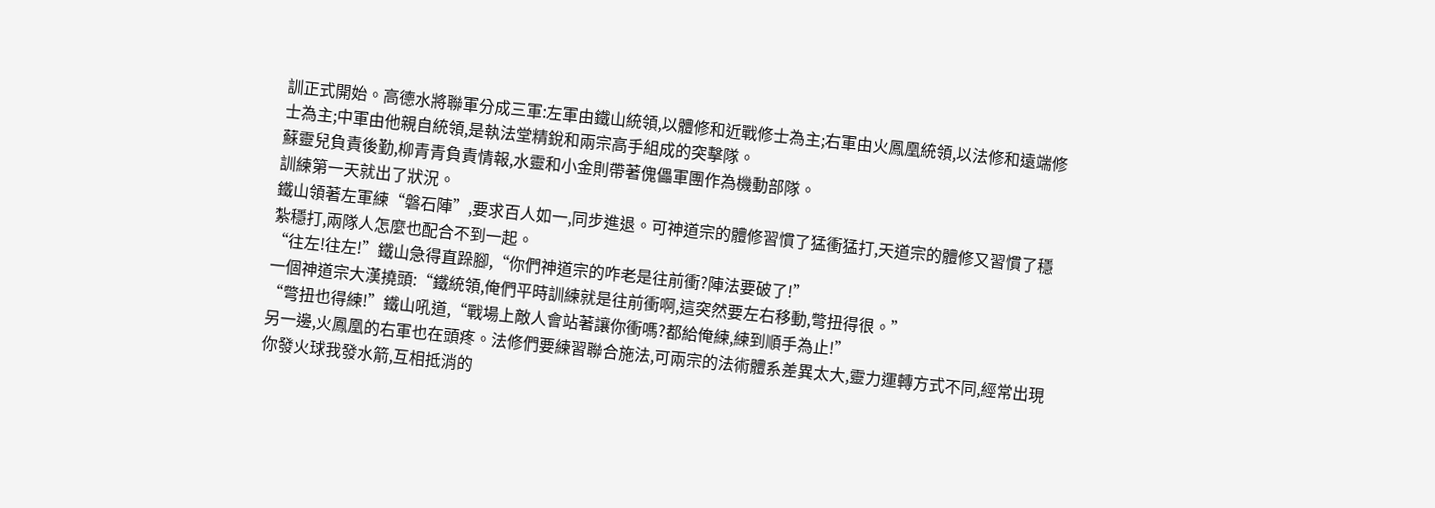訓正式開始。高德水將聯軍分成三軍:左軍由鐵山統領,以體修和近戰修士為主;右軍由火鳳凰統領,以法修和遠端修士為主;中軍由他親自統領,是執法堂精銳和兩宗高手組成的突擊隊。
蘇靈兒負責後勤,柳青青負責情報,水靈和小金則帶著傀儡軍團作為機動部隊。
訓練第一天就出了狀況。
鐵山領著左軍練“磐石陣”,要求百人如一,同步進退。可神道宗的體修習慣了猛衝猛打,天道宗的體修又習慣了穩紮穩打,兩隊人怎麼也配合不到一起。
“往左!往左!”鐵山急得直跺腳,“你們神道宗的咋老是往前衝?陣法要破了!”
一個神道宗大漢撓頭:“鐵統領,俺們平時訓練就是往前衝啊,這突然要左右移動,彆扭得很。”
“彆扭也得練!”鐵山吼道,“戰場上敵人會站著讓你衝嗎?都給俺練,練到順手為止!”
另一邊,火鳳凰的右軍也在頭疼。法修們要練習聯合施法,可兩宗的法術體系差異太大,靈力運轉方式不同,經常出現你發火球我發水箭,互相抵消的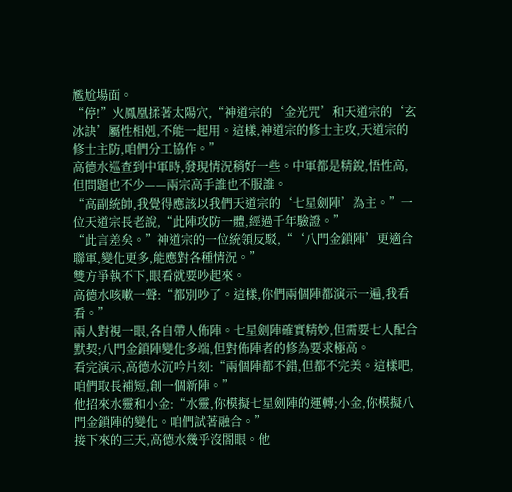尷尬場面。
“停!”火鳳凰揉著太陽穴,“神道宗的‘金光咒’和天道宗的‘玄冰訣’屬性相剋,不能一起用。這樣,神道宗的修士主攻,天道宗的修士主防,咱們分工協作。”
高德水巡查到中軍時,發現情況稍好一些。中軍都是精銳,悟性高,但問題也不少——兩宗高手誰也不服誰。
“高副統帥,我覺得應該以我們天道宗的‘七星劍陣’為主。”一位天道宗長老說,“此陣攻防一體,經過千年驗證。”
“此言差矣。”神道宗的一位統領反駁,“‘八門金鎖陣’更適合聯軍,變化更多,能應對各種情況。”
雙方爭執不下,眼看就要吵起來。
高德水咳嗽一聲:“都別吵了。這樣,你們兩個陣都演示一遍,我看看。”
兩人對視一眼,各自帶人佈陣。七星劍陣確實精妙,但需要七人配合默契;八門金鎖陣變化多端,但對佈陣者的修為要求極高。
看完演示,高德水沉吟片刻:“兩個陣都不錯,但都不完美。這樣吧,咱們取長補短,創一個新陣。”
他招來水靈和小金:“水靈,你模擬七星劍陣的運轉;小金,你模擬八門金鎖陣的變化。咱們試著融合。”
接下來的三天,高德水幾乎沒閤眼。他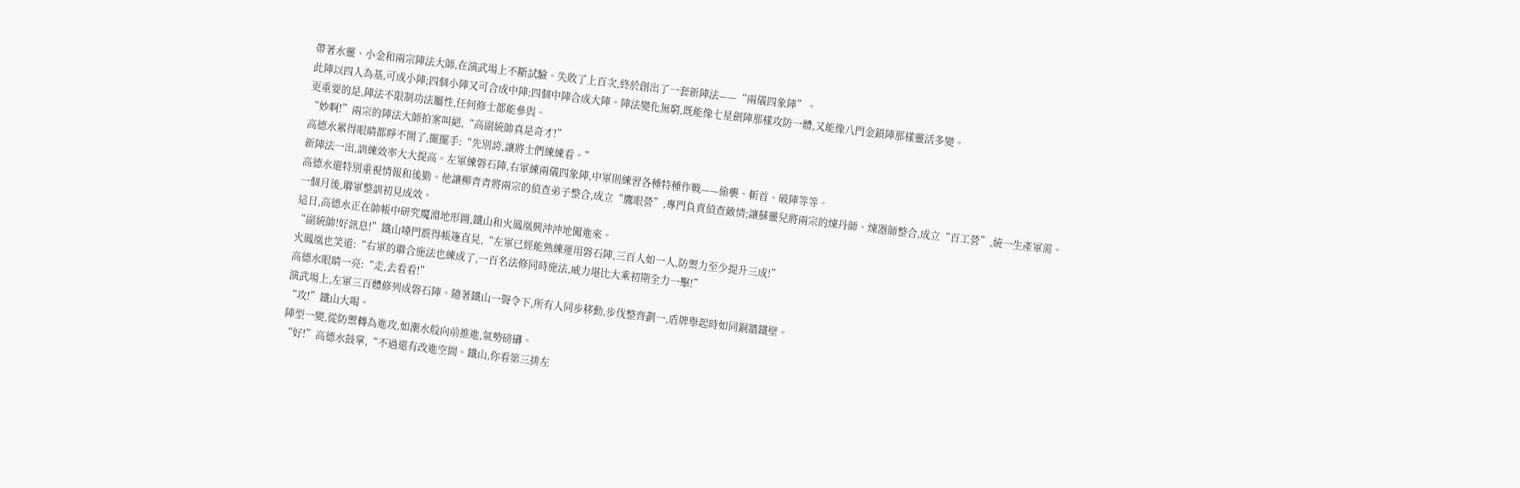帶著水靈、小金和兩宗陣法大師,在演武場上不斷試驗。失敗了上百次,終於創出了一套新陣法——“兩儀四象陣”。
此陣以四人為基,可成小陣;四個小陣又可合成中陣;四個中陣合成大陣。陣法變化無窮,既能像七星劍陣那樣攻防一體,又能像八門金鎖陣那樣靈活多變。
更重要的是,陣法不限制功法屬性,任何修士都能參與。
“妙啊!”兩宗的陣法大師拍案叫絕,“高副統帥真是奇才!”
高德水累得眼睛都睜不開了,擺擺手:“先別誇,讓將士們練練看。”
新陣法一出,訓練效率大大提高。左軍練磐石陣,右軍練兩儀四象陣,中軍則練習各種特種作戰——偷襲、斬首、破陣等等。
高德水還特別重視情報和後勤。他讓柳青青將兩宗的偵查弟子整合,成立“鷹眼營”,專門負責偵查敵情;讓蘇靈兒將兩宗的煉丹師、煉器師整合,成立“百工營”,統一生產軍需。
一個月後,聯軍整訓初見成效。
這日,高德水正在帥帳中研究魔淵地形圖,鐵山和火鳳凰興沖沖地闖進來。
“副統帥!好訊息!”鐵山嗓門震得帳篷直晃,“左軍已經能熟練運用磐石陣,三百人如一人,防禦力至少提升三成!”
火鳳凰也笑道:“右軍的聯合施法也練成了,一百名法修同時施法,威力堪比大乘初期全力一擊!”
高德水眼睛一亮:“走,去看看!”
演武場上,左軍三百體修列成磐石陣。隨著鐵山一聲令下,所有人同步移動,步伐整齊劃一,盾牌舉起時如同銅牆鐵壁。
“攻!”鐵山大喝。
陣型一變,從防禦轉為進攻,如潮水般向前推進,氣勢磅礴。
“好!”高德水鼓掌,“不過還有改進空間。鐵山,你看第三排左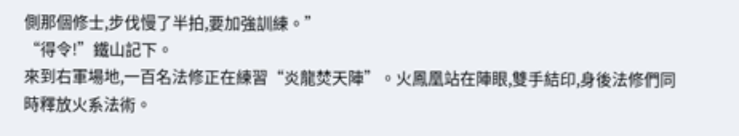側那個修士,步伐慢了半拍,要加強訓練。”
“得令!”鐵山記下。
來到右軍場地,一百名法修正在練習“炎龍焚天陣”。火鳳凰站在陣眼,雙手結印,身後法修們同時釋放火系法術。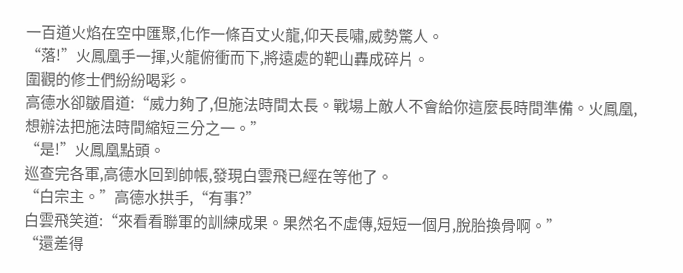一百道火焰在空中匯聚,化作一條百丈火龍,仰天長嘯,威勢驚人。
“落!”火鳳凰手一揮,火龍俯衝而下,將遠處的靶山轟成碎片。
圍觀的修士們紛紛喝彩。
高德水卻皺眉道:“威力夠了,但施法時間太長。戰場上敵人不會給你這麼長時間準備。火鳳凰,想辦法把施法時間縮短三分之一。”
“是!”火鳳凰點頭。
巡查完各軍,高德水回到帥帳,發現白雲飛已經在等他了。
“白宗主。”高德水拱手,“有事?”
白雲飛笑道:“來看看聯軍的訓練成果。果然名不虛傳,短短一個月,脫胎換骨啊。”
“還差得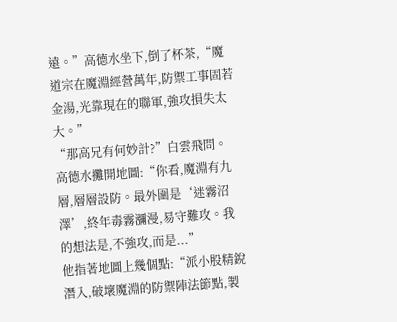遠。”高德水坐下,倒了杯茶,“魔道宗在魔淵經營萬年,防禦工事固若金湯,光靠現在的聯軍,強攻損失太大。”
“那高兄有何妙計?”白雲飛問。
高德水攤開地圖:“你看,魔淵有九層,層層設防。最外圍是‘迷霧沼澤’,終年毒霧瀰漫,易守難攻。我的想法是,不強攻,而是...”
他指著地圖上幾個點:“派小股精銳潛入,破壞魔淵的防禦陣法節點,製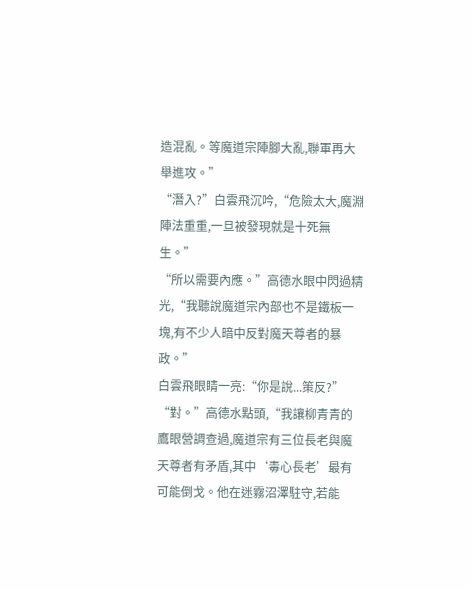造混亂。等魔道宗陣腳大亂,聯軍再大舉進攻。”
“潛入?”白雲飛沉吟,“危險太大,魔淵陣法重重,一旦被發現就是十死無生。”
“所以需要內應。”高德水眼中閃過精光,“我聽說魔道宗內部也不是鐵板一塊,有不少人暗中反對魔天尊者的暴政。”
白雲飛眼睛一亮:“你是說...策反?”
“對。”高德水點頭,“我讓柳青青的鷹眼營調查過,魔道宗有三位長老與魔天尊者有矛盾,其中‘毒心長老’最有可能倒戈。他在迷霧沼澤駐守,若能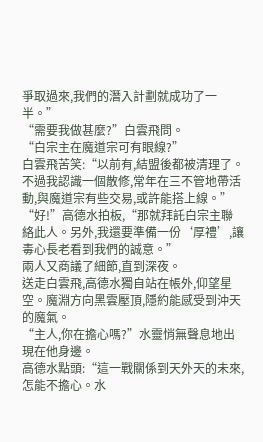爭取過來,我們的潛入計劃就成功了一半。”
“需要我做甚麼?”白雲飛問。
“白宗主在魔道宗可有眼線?”
白雲飛苦笑:“以前有,結盟後都被清理了。不過我認識一個散修,常年在三不管地帶活動,與魔道宗有些交易,或許能搭上線。”
“好!”高德水拍板,“那就拜託白宗主聯絡此人。另外,我還要準備一份‘厚禮’,讓毒心長老看到我們的誠意。”
兩人又商議了細節,直到深夜。
送走白雲飛,高德水獨自站在帳外,仰望星空。魔淵方向黑雲壓頂,隱約能感受到沖天的魔氣。
“主人,你在擔心嗎?”水靈悄無聲息地出現在他身邊。
高德水點頭:“這一戰關係到天外天的未來,怎能不擔心。水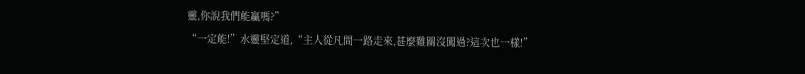靈,你說我們能贏嗎?”
“一定能!”水靈堅定道,“主人從凡間一路走來,甚麼難關沒闖過?這次也一樣!”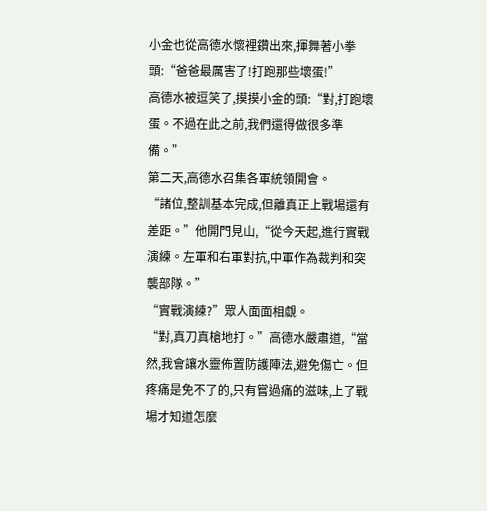小金也從高德水懷裡鑽出來,揮舞著小拳頭:“爸爸最厲害了!打跑那些壞蛋!”
高德水被逗笑了,摸摸小金的頭:“對,打跑壞蛋。不過在此之前,我們還得做很多準備。”
第二天,高德水召集各軍統領開會。
“諸位,整訓基本完成,但離真正上戰場還有差距。”他開門見山,“從今天起,進行實戰演練。左軍和右軍對抗,中軍作為裁判和突襲部隊。”
“實戰演練?”眾人面面相覷。
“對,真刀真槍地打。”高德水嚴肅道,“當然,我會讓水靈佈置防護陣法,避免傷亡。但疼痛是免不了的,只有嘗過痛的滋味,上了戰場才知道怎麼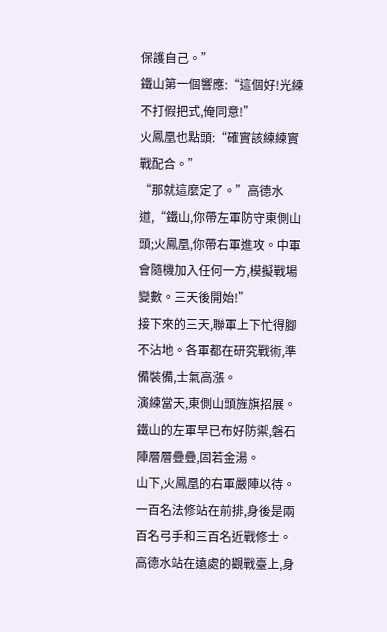保護自己。”
鐵山第一個響應:“這個好!光練不打假把式,俺同意!”
火鳳凰也點頭:“確實該練練實戰配合。”
“那就這麼定了。”高德水道,“鐵山,你帶左軍防守東側山頭;火鳳凰,你帶右軍進攻。中軍會隨機加入任何一方,模擬戰場變數。三天後開始!”
接下來的三天,聯軍上下忙得腳不沾地。各軍都在研究戰術,準備裝備,士氣高漲。
演練當天,東側山頭旌旗招展。鐵山的左軍早已布好防禦,磐石陣層層疊疊,固若金湯。
山下,火鳳凰的右軍嚴陣以待。一百名法修站在前排,身後是兩百名弓手和三百名近戰修士。
高德水站在遠處的觀戰臺上,身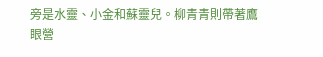旁是水靈、小金和蘇靈兒。柳青青則帶著鷹眼營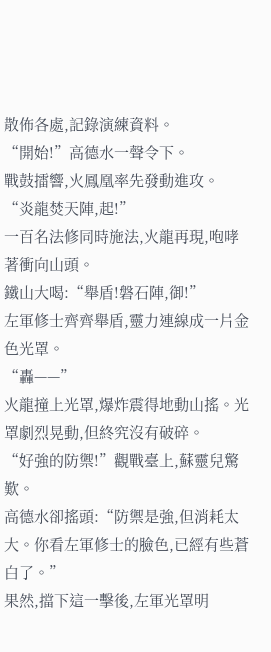散佈各處,記錄演練資料。
“開始!”高德水一聲令下。
戰鼓擂響,火鳳凰率先發動進攻。
“炎龍焚天陣,起!”
一百名法修同時施法,火龍再現,咆哮著衝向山頭。
鐵山大喝:“舉盾!磐石陣,御!”
左軍修士齊齊舉盾,靈力連線成一片金色光罩。
“轟——”
火龍撞上光罩,爆炸震得地動山搖。光罩劇烈晃動,但終究沒有破碎。
“好強的防禦!”觀戰臺上,蘇靈兒驚歎。
高德水卻搖頭:“防禦是強,但消耗太大。你看左軍修士的臉色,已經有些蒼白了。”
果然,擋下這一擊後,左軍光罩明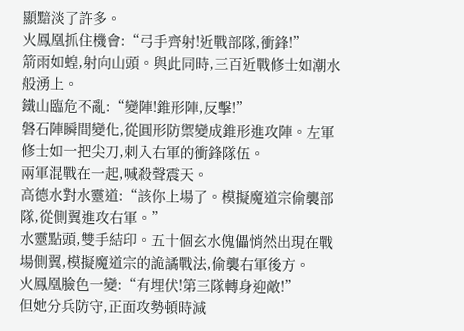顯黯淡了許多。
火鳳凰抓住機會:“弓手齊射!近戰部隊,衝鋒!”
箭雨如蝗,射向山頭。與此同時,三百近戰修士如潮水般湧上。
鐵山臨危不亂:“變陣!錐形陣,反擊!”
磐石陣瞬間變化,從圓形防禦變成錐形進攻陣。左軍修士如一把尖刀,刺入右軍的衝鋒隊伍。
兩軍混戰在一起,喊殺聲震天。
高德水對水靈道:“該你上場了。模擬魔道宗偷襲部隊,從側翼進攻右軍。”
水靈點頭,雙手結印。五十個玄水傀儡悄然出現在戰場側翼,模擬魔道宗的詭譎戰法,偷襲右軍後方。
火鳳凰臉色一變:“有埋伏!第三隊轉身迎敵!”
但她分兵防守,正面攻勢頓時減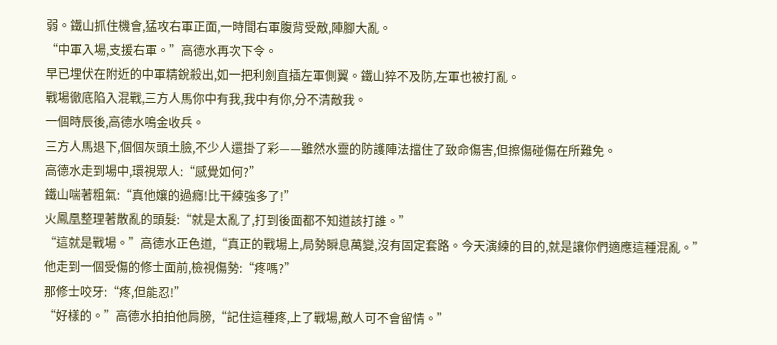弱。鐵山抓住機會,猛攻右軍正面,一時間右軍腹背受敵,陣腳大亂。
“中軍入場,支援右軍。”高德水再次下令。
早已埋伏在附近的中軍精銳殺出,如一把利劍直插左軍側翼。鐵山猝不及防,左軍也被打亂。
戰場徹底陷入混戰,三方人馬你中有我,我中有你,分不清敵我。
一個時辰後,高德水鳴金收兵。
三方人馬退下,個個灰頭土臉,不少人還掛了彩——雖然水靈的防護陣法擋住了致命傷害,但擦傷碰傷在所難免。
高德水走到場中,環視眾人:“感覺如何?”
鐵山喘著粗氣:“真他孃的過癮!比干練強多了!”
火鳳凰整理著散亂的頭髮:“就是太亂了,打到後面都不知道該打誰。”
“這就是戰場。”高德水正色道,“真正的戰場上,局勢瞬息萬變,沒有固定套路。今天演練的目的,就是讓你們適應這種混亂。”
他走到一個受傷的修士面前,檢視傷勢:“疼嗎?”
那修士咬牙:“疼,但能忍!”
“好樣的。”高德水拍拍他肩膀,“記住這種疼,上了戰場,敵人可不會留情。”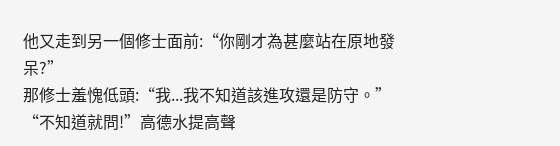他又走到另一個修士面前:“你剛才為甚麼站在原地發呆?”
那修士羞愧低頭:“我...我不知道該進攻還是防守。”
“不知道就問!”高德水提高聲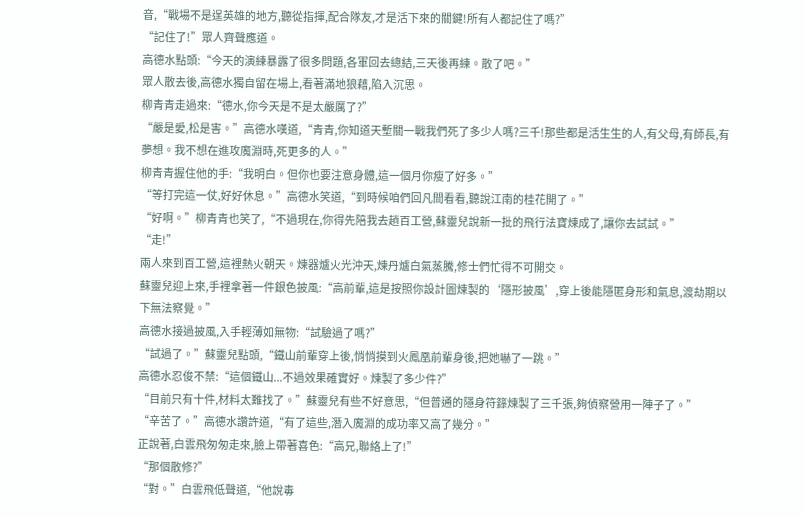音,“戰場不是逞英雄的地方,聽從指揮,配合隊友,才是活下來的關鍵!所有人都記住了嗎?”
“記住了!”眾人齊聲應道。
高德水點頭:“今天的演練暴露了很多問題,各軍回去總結,三天後再練。散了吧。”
眾人散去後,高德水獨自留在場上,看著滿地狼藉,陷入沉思。
柳青青走過來:“德水,你今天是不是太嚴厲了?”
“嚴是愛,松是害。”高德水嘆道,“青青,你知道天塹關一戰我們死了多少人嗎?三千!那些都是活生生的人,有父母,有師長,有夢想。我不想在進攻魔淵時,死更多的人。”
柳青青握住他的手:“我明白。但你也要注意身體,這一個月你瘦了好多。”
“等打完這一仗,好好休息。”高德水笑道,“到時候咱們回凡間看看,聽說江南的桂花開了。”
“好啊。”柳青青也笑了,“不過現在,你得先陪我去趟百工營,蘇靈兒說新一批的飛行法寶煉成了,讓你去試試。”
“走!”
兩人來到百工營,這裡熱火朝天。煉器爐火光沖天,煉丹爐白氣蒸騰,修士們忙得不可開交。
蘇靈兒迎上來,手裡拿著一件銀色披風:“高前輩,這是按照你設計圖煉製的‘隱形披風’,穿上後能隱匿身形和氣息,渡劫期以下無法察覺。”
高德水接過披風,入手輕薄如無物:“試驗過了嗎?”
“試過了。”蘇靈兒點頭,“鐵山前輩穿上後,悄悄摸到火鳳凰前輩身後,把她嚇了一跳。”
高德水忍俊不禁:“這個鐵山...不過效果確實好。煉製了多少件?”
“目前只有十件,材料太難找了。”蘇靈兒有些不好意思,“但普通的隱身符籙煉製了三千張,夠偵察營用一陣子了。”
“辛苦了。”高德水讚許道,“有了這些,潛入魔淵的成功率又高了幾分。”
正說著,白雲飛匆匆走來,臉上帶著喜色:“高兄,聯絡上了!”
“那個散修?”
“對。”白雲飛低聲道,“他說毒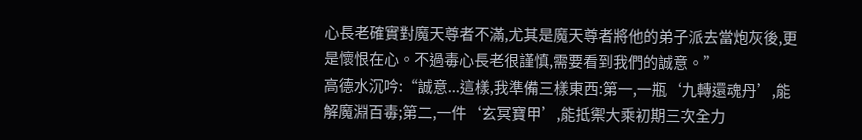心長老確實對魔天尊者不滿,尤其是魔天尊者將他的弟子派去當炮灰後,更是懷恨在心。不過毒心長老很謹慎,需要看到我們的誠意。”
高德水沉吟:“誠意...這樣,我準備三樣東西:第一,一瓶‘九轉還魂丹’,能解魔淵百毒;第二,一件‘玄冥寶甲’,能抵禦大乘初期三次全力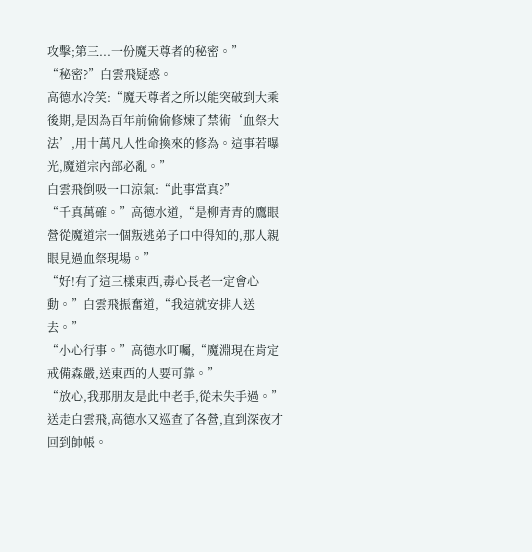攻擊;第三...一份魔天尊者的秘密。”
“秘密?”白雲飛疑惑。
高德水冷笑:“魔天尊者之所以能突破到大乘後期,是因為百年前偷偷修煉了禁術‘血祭大法’,用十萬凡人性命換來的修為。這事若曝光,魔道宗內部必亂。”
白雲飛倒吸一口涼氣:“此事當真?”
“千真萬確。”高德水道,“是柳青青的鷹眼營從魔道宗一個叛逃弟子口中得知的,那人親眼見過血祭現場。”
“好!有了這三樣東西,毒心長老一定會心動。”白雲飛振奮道,“我這就安排人送去。”
“小心行事。”高德水叮囑,“魔淵現在肯定戒備森嚴,送東西的人要可靠。”
“放心,我那朋友是此中老手,從未失手過。”
送走白雲飛,高德水又巡查了各營,直到深夜才回到帥帳。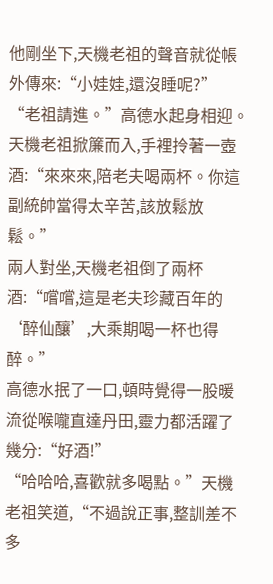他剛坐下,天機老祖的聲音就從帳外傳來:“小娃娃,還沒睡呢?”
“老祖請進。”高德水起身相迎。
天機老祖掀簾而入,手裡拎著一壺酒:“來來來,陪老夫喝兩杯。你這副統帥當得太辛苦,該放鬆放鬆。”
兩人對坐,天機老祖倒了兩杯酒:“嚐嚐,這是老夫珍藏百年的‘醉仙釀’,大乘期喝一杯也得醉。”
高德水抿了一口,頓時覺得一股暖流從喉嚨直達丹田,靈力都活躍了幾分:“好酒!”
“哈哈哈,喜歡就多喝點。”天機老祖笑道,“不過說正事,整訓差不多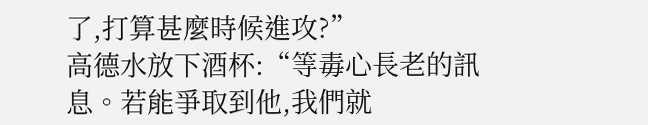了,打算甚麼時候進攻?”
高德水放下酒杯:“等毒心長老的訊息。若能爭取到他,我們就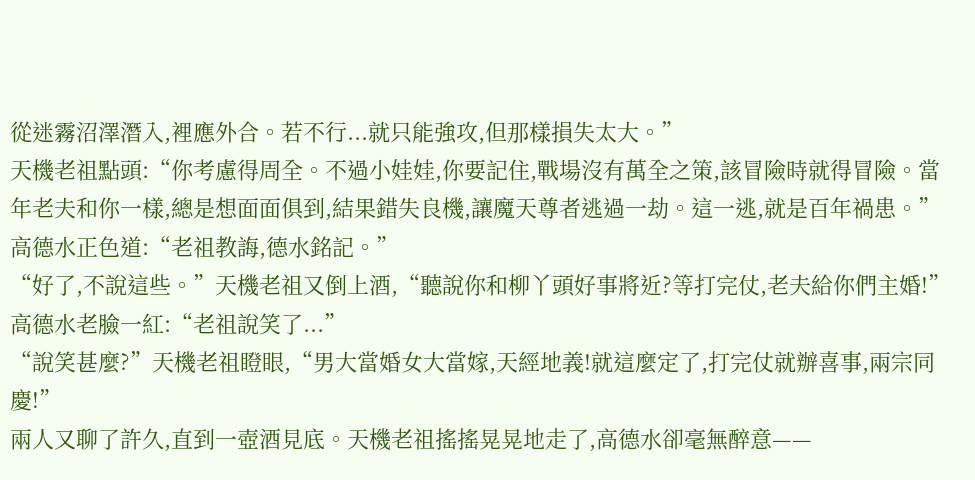從迷霧沼澤潛入,裡應外合。若不行...就只能強攻,但那樣損失太大。”
天機老祖點頭:“你考慮得周全。不過小娃娃,你要記住,戰場沒有萬全之策,該冒險時就得冒險。當年老夫和你一樣,總是想面面俱到,結果錯失良機,讓魔天尊者逃過一劫。這一逃,就是百年禍患。”
高德水正色道:“老祖教誨,德水銘記。”
“好了,不說這些。”天機老祖又倒上酒,“聽說你和柳丫頭好事將近?等打完仗,老夫給你們主婚!”
高德水老臉一紅:“老祖說笑了...”
“說笑甚麼?”天機老祖瞪眼,“男大當婚女大當嫁,天經地義!就這麼定了,打完仗就辦喜事,兩宗同慶!”
兩人又聊了許久,直到一壺酒見底。天機老祖搖搖晃晃地走了,高德水卻毫無醉意——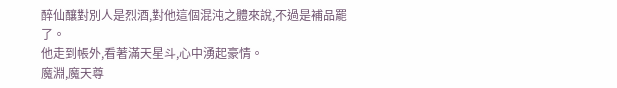醉仙釀對別人是烈酒,對他這個混沌之體來說,不過是補品罷了。
他走到帳外,看著滿天星斗,心中湧起豪情。
魔淵,魔天尊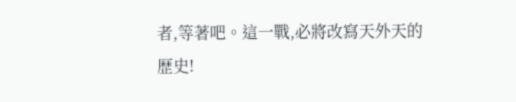者,等著吧。這一戰,必將改寫天外天的歷史!